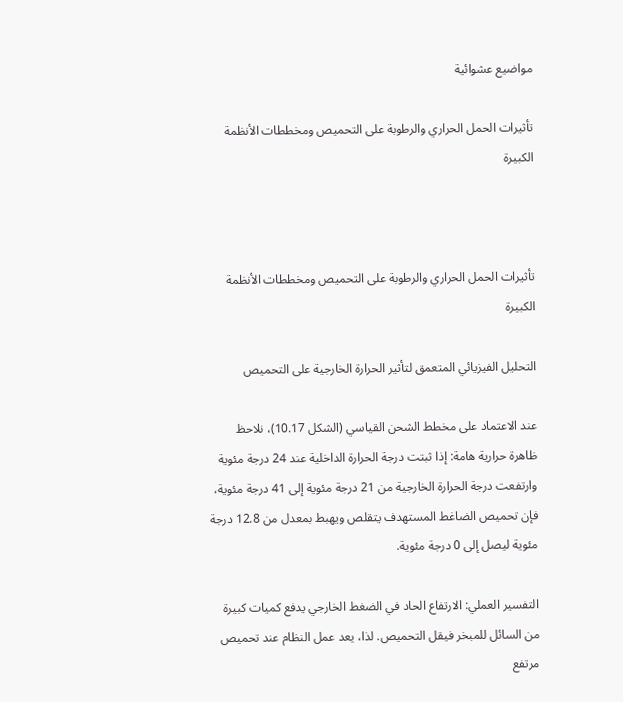مواضيع عشوائية

تأثيرات الحمل الحراري والرطوبة على التحميص ومخططات الأنظمة الكبيرة



تأثيرات الحمل الحراري والرطوبة على التحميص ومخططات الأنظمة الكبيرة

التحليل الفيزيائي المتعمق لتأثير الحرارة الخارجية على التحميص

عند الاعتماد على مخطط الشحن القياسي (الشكل 10.17)، نلاحظ ظاهرة حرارية هامة: إذا ثبتت درجة الحرارة الداخلية عند 24 درجة مئوية وارتفعت درجة الحرارة الخارجية من 21 درجة مئوية إلى 41 درجة مئوية، فإن تحميص الضاغط المستهدف يتقلص ويهبط بمعدل من 12.8 درجة مئوية ليصل إلى 0 درجة مئوية.

التفسير العملي: الارتفاع الحاد في الضغط الخارجي يدفع كميات كبيرة من السائل للمبخر فيقل التحميص. لذا، يعد عمل النظام عند تحميص مرتفع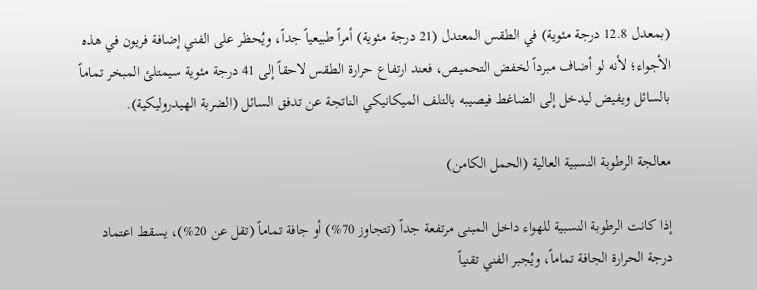(بمعدل 12.8 درجة مئوية) في الطقس المعتدل (21 درجة مئوية) أمراً طبيعياً جداً، ويُحظر على الفني إضافة فريون في هذه الأجواء؛ لأنه لو أضاف مبرداً لخفض التحميص، فعند ارتفاع حرارة الطقس لاحقاً إلى 41 درجة مئوية سيمتلئ المبخر تماماً بالسائل ويفيض ليدخل إلى الضاغط فيصيبه بالتلف الميكانيكي الناتجة عن تدفق السائل (الضربة الهيدروليكية).

معالجة الرطوبة النسبية العالية (الحمل الكامن)

إذا كانت الرطوبة النسبية للهواء داخل المبنى مرتفعة جداً (تتجاوز 70%) أو جافة تماماً (تقل عن 20%)، يسقط اعتماد درجة الحرارة الجافة تماماً، ويُجبر الفني تقنياً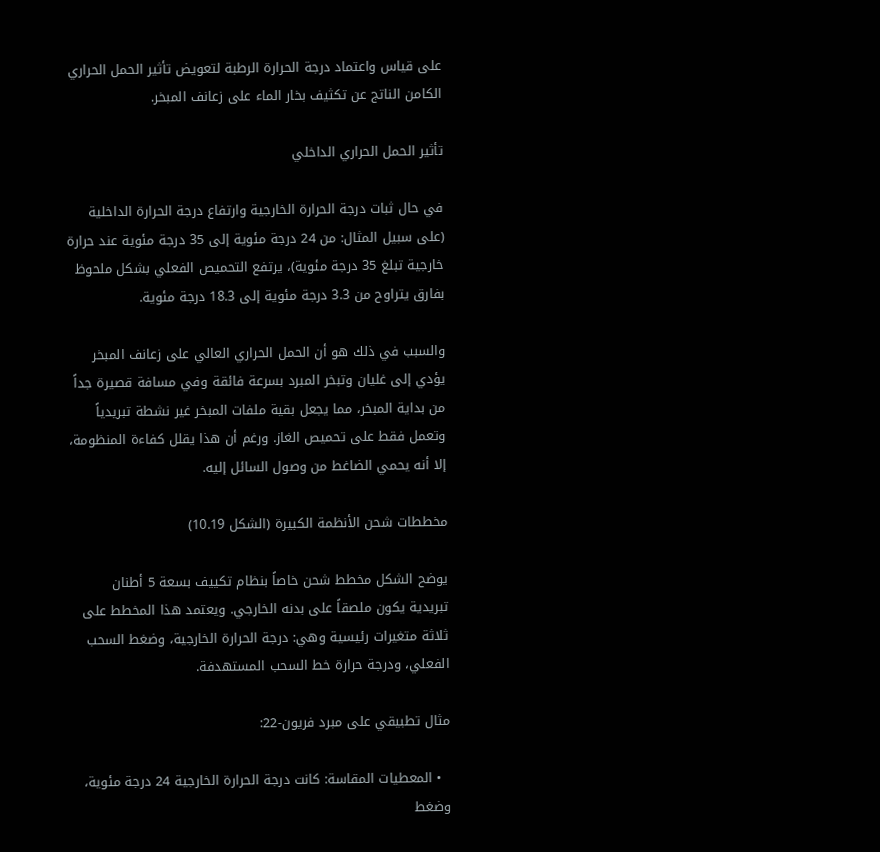على قياس واعتماد درجة الحرارة الرطبة لتعويض تأثير الحمل الحراري الكامن الناتج عن تكثيف بخار الماء على زعانف المبخر.

تأثير الحمل الحراري الداخلي

في حال ثبات درجة الحرارة الخارجية وارتفاع درجة الحرارة الداخلية (على سبيل المثال: من 24 درجة مئوية إلى 35 درجة مئوية عند حرارة خارجية تبلغ 35 درجة مئوية)، يرتفع التحميص الفعلي بشكل ملحوظ بفارق يتراوح من 3.3 درجة مئوية إلى 18.3 درجة مئوية.

والسبب في ذلك هو أن الحمل الحراري العالي على زعانف المبخر يؤدي إلى غليان وتبخر المبرد بسرعة فائقة وفي مسافة قصيرة جداً من بداية المبخر، مما يجعل بقية ملفات المبخر غير نشطة تبريدياً وتعمل فقط على تحميص الغاز. ورغم أن هذا يقلل كفاءة المنظومة، إلا أنه يحمي الضاغط من وصول السائل إليه.

مخططات شحن الأنظمة الكبيرة (الشكل 10.19)

يوضح الشكل مخطط شحن خاصاً بنظام تكييف بسعة 5 أطنان تبريدية يكون ملصقاً على بدنه الخارجي. ويعتمد هذا المخطط على ثلاثة متغيرات رئيسية وهي: درجة الحرارة الخارجية، وضغط السحب الفعلي، ودرجة حرارة خط السحب المستهدفة.

مثال تطبيقي على مبرد فريون-22:

  • المعطيات المقاسة: كانت درجة الحرارة الخارجية 24 درجة مئوية، وضغط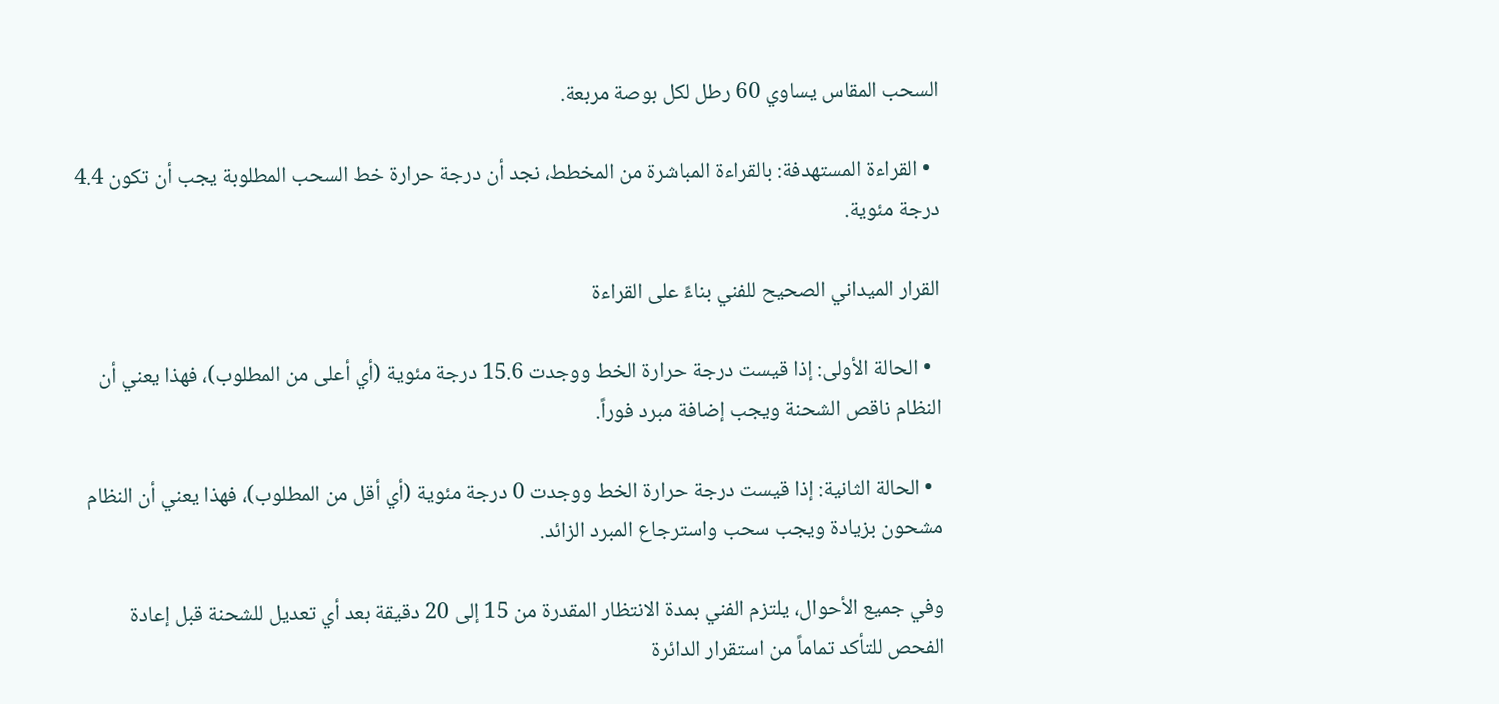السحب المقاس يساوي 60 رطل لكل بوصة مربعة.

  • القراءة المستهدفة: بالقراءة المباشرة من المخطط، نجد أن درجة حرارة خط السحب المطلوبة يجب أن تكون 4.4 درجة مئوية.

القرار الميداني الصحيح للفني بناءً على القراءة

  • الحالة الأولى: إذا قيست درجة حرارة الخط ووجدت 15.6 درجة مئوية (أي أعلى من المطلوب)، فهذا يعني أن النظام ناقص الشحنة ويجب إضافة مبرد فوراً.

  • الحالة الثانية: إذا قيست درجة حرارة الخط ووجدت 0 درجة مئوية (أي أقل من المطلوب)، فهذا يعني أن النظام مشحون بزيادة ويجب سحب واسترجاع المبرد الزائد.

وفي جميع الأحوال، يلتزم الفني بمدة الانتظار المقدرة من 15 إلى 20 دقيقة بعد أي تعديل للشحنة قبل إعادة الفحص للتأكد تماماً من استقرار الدائرة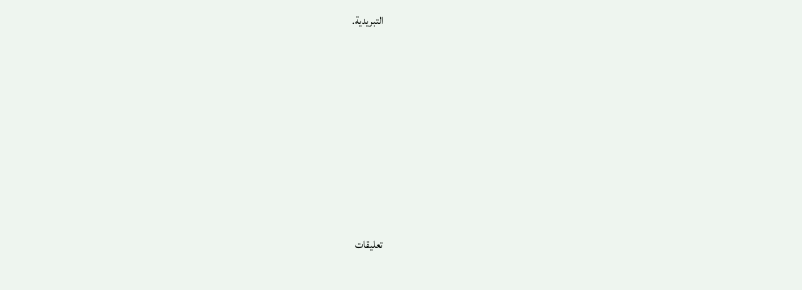التبريدية.







تعليقات